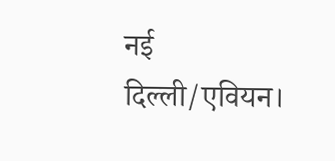नई दिल्ली/एवियन।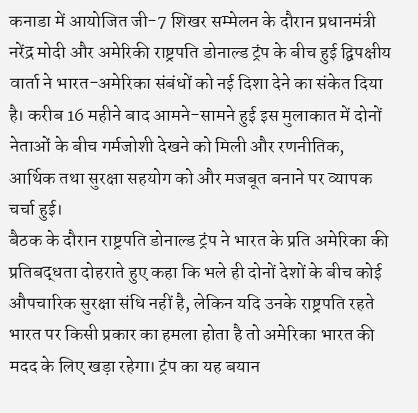कनाडा में आयोजित जी-7 शिखर सम्मेलन के दौरान प्रधानमंत्री नरेंद्र मोदी और अमेरिकी राष्ट्रपति डोनाल्ड ट्रंप के बीच हुई द्विपक्षीय वार्ता ने भारत-अमेरिका संबंधों को नई दिशा देने का संकेत दिया है। करीब 16 महीने बाद आमने-सामने हुई इस मुलाकात में दोनों नेताओं के बीच गर्मजोशी देखने को मिली और रणनीतिक, आर्थिक तथा सुरक्षा सहयोग को और मजबूत बनाने पर व्यापक चर्चा हुई।
बैठक के दौरान राष्ट्रपति डोनाल्ड ट्रंप ने भारत के प्रति अमेरिका की प्रतिबद्धता दोहराते हुए कहा कि भले ही दोनों देशों के बीच कोई औपचारिक सुरक्षा संधि नहीं है, लेकिन यदि उनके राष्ट्रपति रहते भारत पर किसी प्रकार का हमला होता है तो अमेरिका भारत की मदद के लिए खड़ा रहेगा। ट्रंप का यह बयान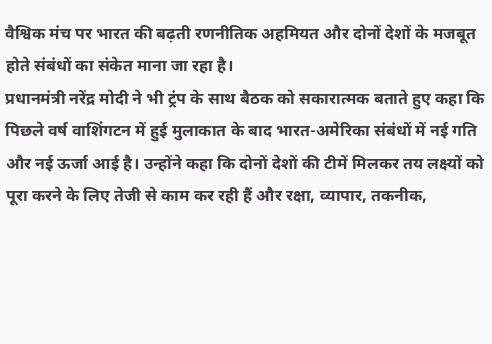वैश्विक मंच पर भारत की बढ़ती रणनीतिक अहमियत और दोनों देशों के मजबूत होते संबंधों का संकेत माना जा रहा है।
प्रधानमंत्री नरेंद्र मोदी ने भी ट्रंप के साथ बैठक को सकारात्मक बताते हुए कहा कि पिछले वर्ष वाशिंगटन में हुई मुलाकात के बाद भारत-अमेरिका संबंधों में नई गति और नई ऊर्जा आई है। उन्होंने कहा कि दोनों देशों की टीमें मिलकर तय लक्ष्यों को पूरा करने के लिए तेजी से काम कर रही हैं और रक्षा, व्यापार, तकनीक,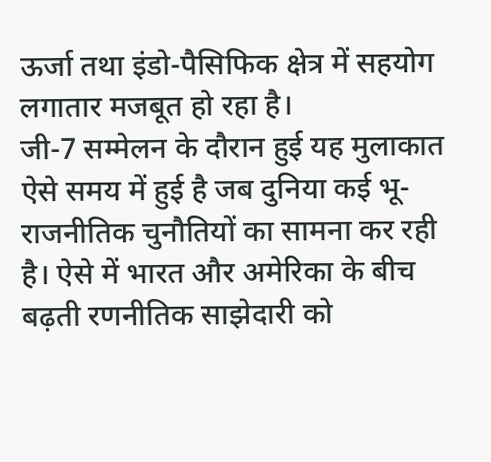ऊर्जा तथा इंडो-पैसिफिक क्षेत्र में सहयोग लगातार मजबूत हो रहा है।
जी-7 सम्मेलन के दौरान हुई यह मुलाकात ऐसे समय में हुई है जब दुनिया कई भू-राजनीतिक चुनौतियों का सामना कर रही है। ऐसे में भारत और अमेरिका के बीच बढ़ती रणनीतिक साझेदारी को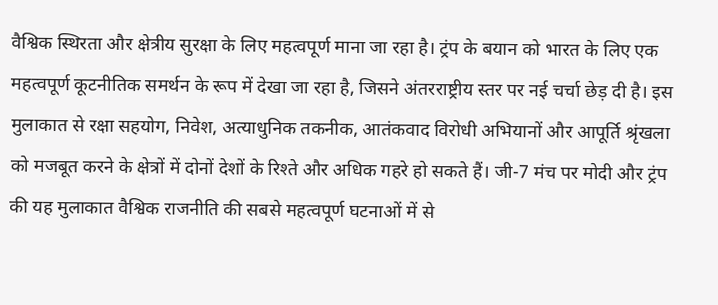वैश्विक स्थिरता और क्षेत्रीय सुरक्षा के लिए महत्वपूर्ण माना जा रहा है। ट्रंप के बयान को भारत के लिए एक महत्वपूर्ण कूटनीतिक समर्थन के रूप में देखा जा रहा है, जिसने अंतरराष्ट्रीय स्तर पर नई चर्चा छेड़ दी है। इस मुलाकात से रक्षा सहयोग, निवेश, अत्याधुनिक तकनीक, आतंकवाद विरोधी अभियानों और आपूर्ति श्रृंखला को मजबूत करने के क्षेत्रों में दोनों देशों के रिश्ते और अधिक गहरे हो सकते हैं। जी-7 मंच पर मोदी और ट्रंप की यह मुलाकात वैश्विक राजनीति की सबसे महत्वपूर्ण घटनाओं में से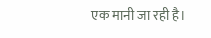एक मानी जा रही है।